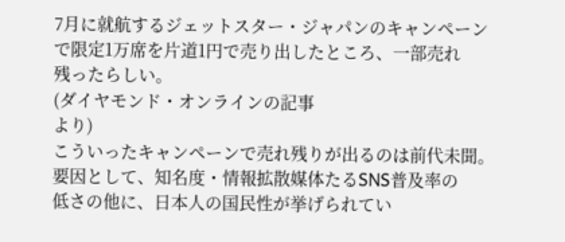7月に就航するジェットスター・ジャパンのキャンペーン
で限定1万席を片道1円で売り出したところ、一部売れ
残ったらしい。
(ダイヤモンド・オンラインの記事
より)
こういったキャンペーンで売れ残りが出るのは前代未聞。
要因として、知名度・情報拡散媒体たるSNS普及率の
低さの他に、日本人の国民性が挙げられてい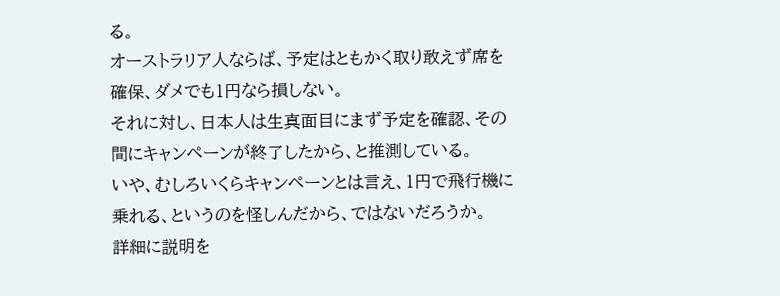る。
オーストラリア人ならば、予定はともかく取り敢えず席を
確保、ダメでも1円なら損しない。
それに対し、日本人は生真面目にまず予定を確認、その
間にキャンペーンが終了したから、と推測している。
いや、むしろいくらキャンペーンとは言え、1円で飛行機に
乗れる、というのを怪しんだから、ではないだろうか。
詳細に説明を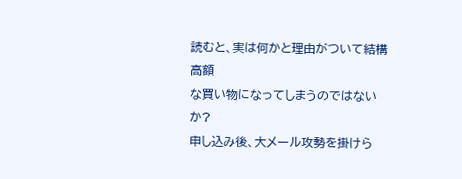読むと、実は何かと理由がついて結構高額
な買い物になってしまうのではないか?
申し込み後、大メール攻勢を掛けら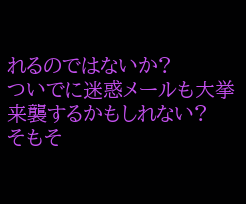れるのではないか?
ついでに迷惑メールも大挙来襲するかもしれない?
そもそ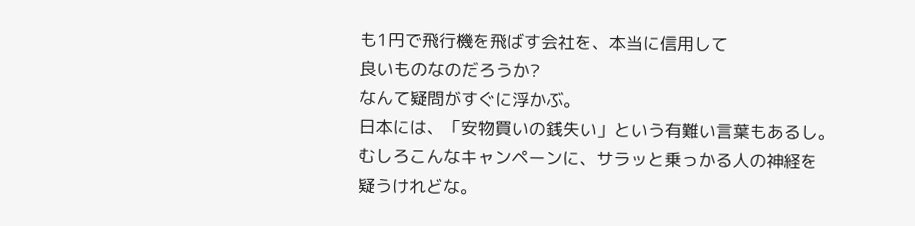も1円で飛行機を飛ばす会社を、本当に信用して
良いものなのだろうか?
なんて疑問がすぐに浮かぶ。
日本には、「安物買いの銭失い」という有難い言葉もあるし。
むしろこんなキャンペーンに、サラッと乗っかる人の神経を
疑うけれどな。